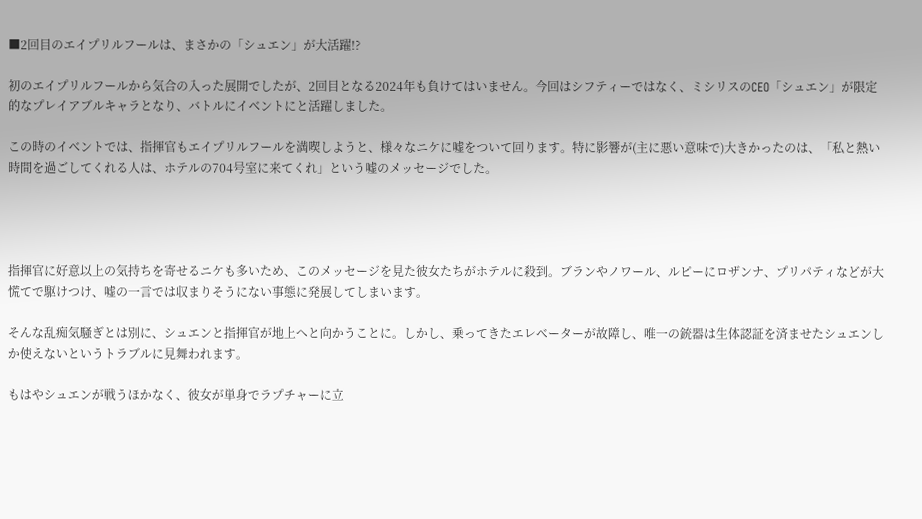■2回目のエイプリルフールは、まさかの「シュエン」が大活躍!?

初のエイプリルフールから気合の入った展開でしたが、2回目となる2024年も負けてはいません。今回はシフティーではなく、ミシリスのCEO「シュエン」が限定的なプレイアブルキャラとなり、バトルにイベントにと活躍しました。

この時のイベントでは、指揮官もエイプリルフールを満喫しようと、様々なニケに嘘をついて回ります。特に影響が(主に悪い意味で)大きかったのは、「私と熱い時間を過ごしてくれる人は、ホテルの704号室に来てくれ」という嘘のメッセージでした。




指揮官に好意以上の気持ちを寄せるニケも多いため、このメッセージを見た彼女たちがホテルに殺到。ブランやノワール、ルピーにロザンナ、プリパティなどが大慌てで駆けつけ、嘘の一言では収まりそうにない事態に発展してしまいます。

そんな乱痴気騒ぎとは別に、シュエンと指揮官が地上へと向かうことに。しかし、乗ってきたエレベーターが故障し、唯一の銃器は生体認証を済ませたシュエンしか使えないというトラブルに見舞われます。

もはやシュエンが戦うほかなく、彼女が単身でラプチャーに立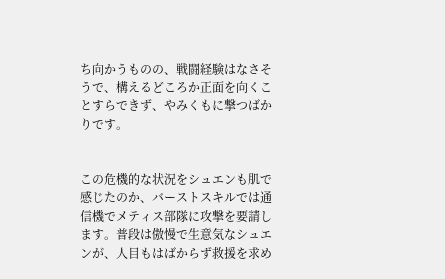ち向かうものの、戦闘経験はなさそうで、構えるどころか正面を向くことすらできず、やみくもに撃つばかりです。


この危機的な状況をシュエンも肌で感じたのか、バーストスキルでは通信機でメティス部隊に攻撃を要請します。普段は傲慢で生意気なシュエンが、人目もはばからず救援を求め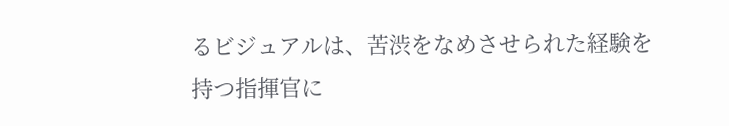るビジュアルは、苦渋をなめさせられた経験を持つ指揮官に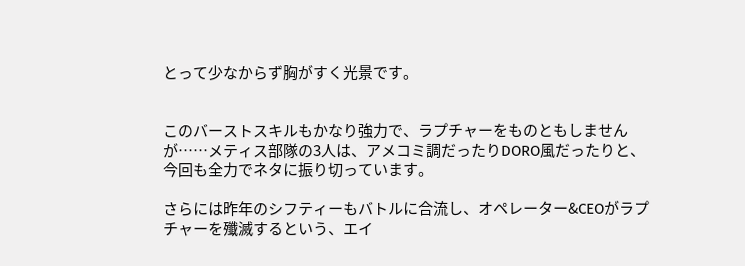とって少なからず胸がすく光景です。


このバーストスキルもかなり強力で、ラプチャーをものともしませんが……メティス部隊の3人は、アメコミ調だったりDORO風だったりと、今回も全力でネタに振り切っています。

さらには昨年のシフティーもバトルに合流し、オペレーター&CEOがラプチャーを殲滅するという、エイ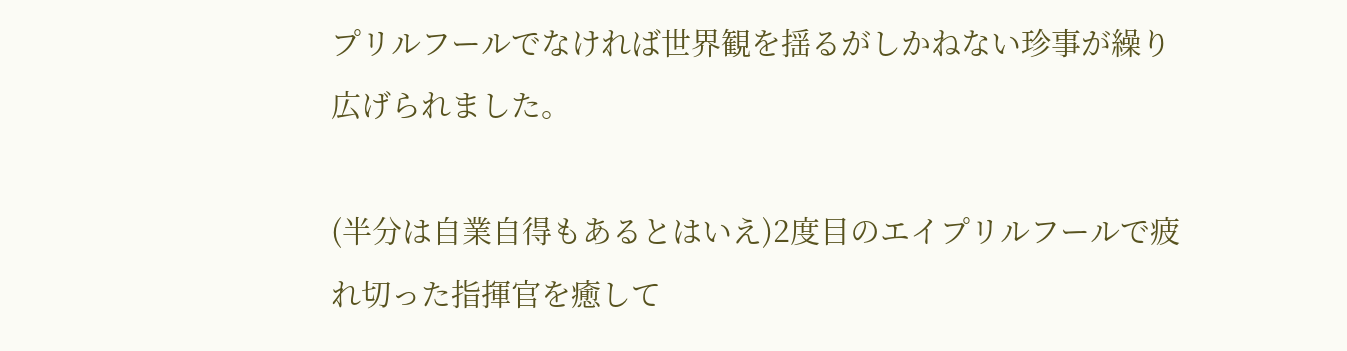プリルフールでなければ世界観を揺るがしかねない珍事が繰り広げられました。

(半分は自業自得もあるとはいえ)2度目のエイプリルフールで疲れ切った指揮官を癒して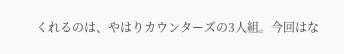くれるのは、やはりカウンターズの3人組。今回はな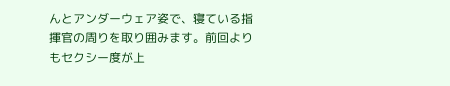んとアンダーウェア姿で、寝ている指揮官の周りを取り囲みます。前回よりもセクシー度が上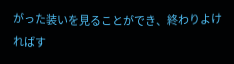がった装いを見ることができ、終わりよければす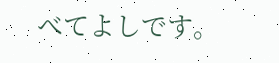べてよしです。